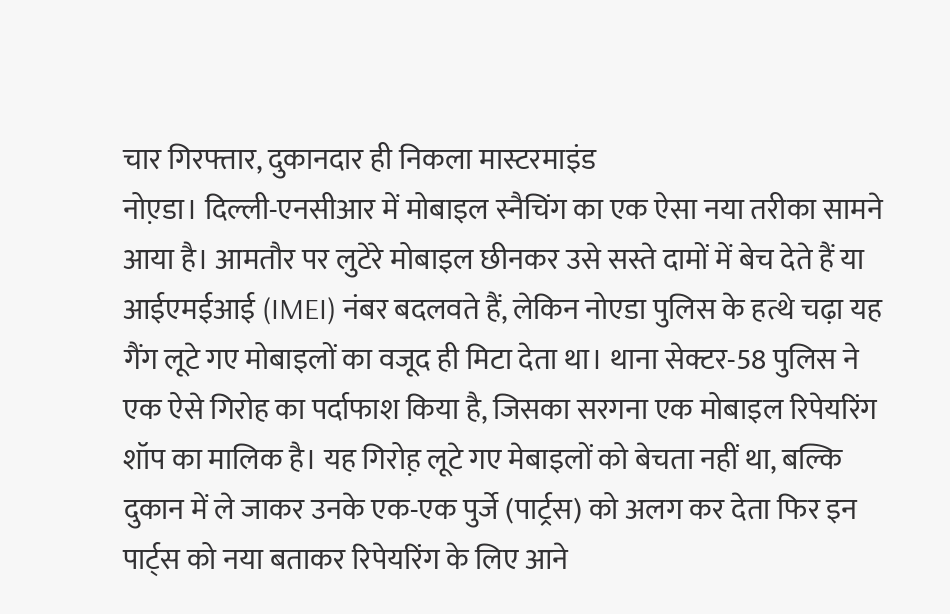चार गिरफ्तार, दुकानदार ही निकला मास्टरमाइंड
नोए़डा। दिल्ली-एनसीआर में मोबाइल स्नैचिंग का एक ऐसा नया तरीका सामने आया है। आमतौर पर लुटेरे मोबाइल छीनकर उसे सस्ते दामों में बेच देते हैं या आईएमईआई (IMEI) नंबर बदलवते हैं, लेकिन नोएडा पुलिस के हत्थे चढ़ा यह गैंग लूटे गए मोबाइलों का वजूद ही मिटा देता था। थाना सेक्टर-58 पुलिस ने एक ऐसे गिरोह का पर्दाफाश किया है, जिसका सरगना एक मोबाइल रिपेयरिंग शॉप का मालिक है। यह गिरोह़ लूटे गए मेबाइलों को बेचता नहीं था, बल्कि दुकान में ले जाकर उनके एक-एक पुर्जे (पार्ट्रस) को अलग कर देता फिर इन पार्ट्स को नया बताकर रिपेयरिंग के लिए आने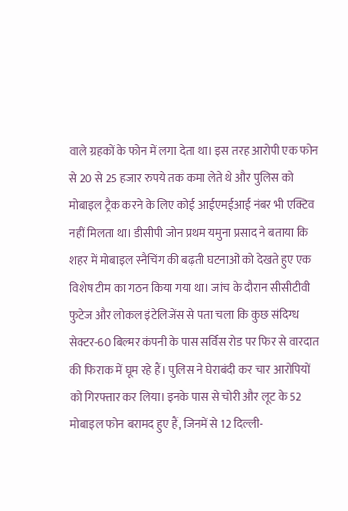वाले ग्रहकों के फोन में लगा देता था। इस तरह आरोपी एक फोन से 20 से 25 हजार रुपये तक कमा लेते थे और पुलिस को मोबाइल ट्रैक करने के लिए कोई आईएमईआई नंबर भी एक्टिव नहीं मिलता था। डीसीपी जोन प्रथम यमुना प्रसाद ने बताया कि शहर में मोबाइल स्नैचिंग की बढ़ती घटनाओं को देखते हुए एक विशेष टीम का गठन किया गया था। जांच के दौरान सीसीटीवी फुटेज और लोकल इंटेलिजेंस से पता चला कि कुछ संदिग्ध सेक्टर-60 बिल्मर कंपनी के पास सर्विस रोड पर फिर से वारदात की फिराक में घूम रहे हैं। पुलिस ने घेराबंदी कर चार आरोपियों को गिरफ्तार कर लिया। इनके पास से चोरी और लूट के 52 मोबाइल फोन बरामद हुए हैं, जिनमें से 12 दिल्ली-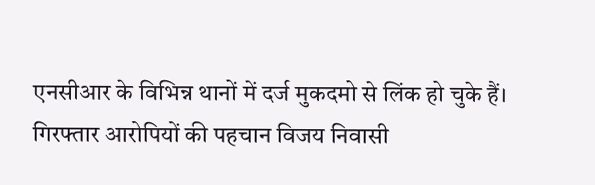एनसीआर के विभिन्न थानों में दर्ज मुकदमो से लिंक हो चुके हैं। गिरफ्तार आरोपियों की पहचान विजय निवासी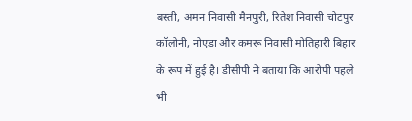बस्ती, अमन निवासी मैनपुरी, रितेश निवासी चोटपुर कॉलोनी, नोएडा और कमरू निवासी मोतिहारी बिहार के रूप में हुई है। डीसीपी ने बताया कि आरोपी पहले भी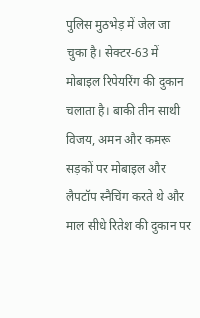पुलिस मुठभेड़ में जेल जा चुका है। सेक्टर-63 में मोबाइल रिपेयरिंग की दुकान चलाता है। बाकी तीन साथी विजय, अमन और कमरू सड़कों पर मोबाइल और लैपटॉप स्नैचिंग करते थे और माल सीधे रितेश की दुकान पर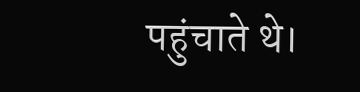पहुंचाते थे।